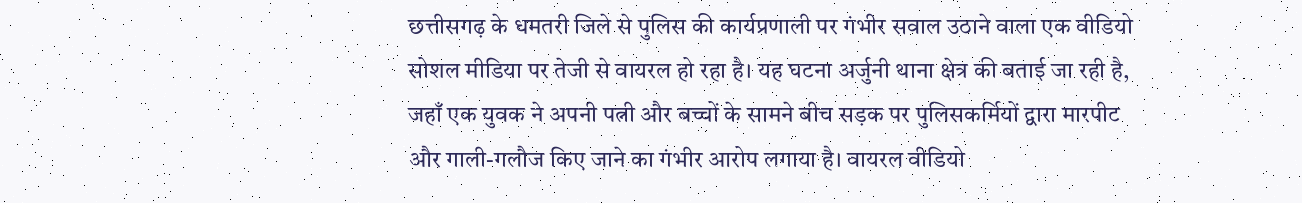छत्तीसगढ़ के धमतरी जिले से पुलिस की कार्यप्रणाली पर गंभीर सवाल उठाने वाला एक वीडियो सोशल मीडिया पर तेजी से वायरल हो रहा है। यह घटना अर्जुनी थाना क्षेत्र की बताई जा रही है, जहाँ एक युवक ने अपनी पत्नी और बच्चों के सामने बीच सड़क पर पुलिसकर्मियों द्वारा मारपीट और गाली-गलौज किए जाने का गंभीर आरोप लगाया है। वायरल वीडियो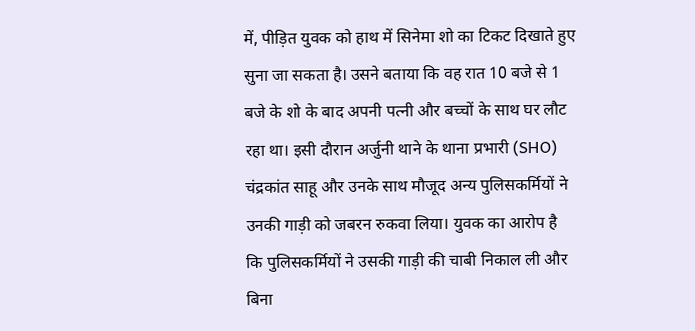में, पीड़ित युवक को हाथ में सिनेमा शो का टिकट दिखाते हुए सुना जा सकता है। उसने बताया कि वह रात 10 बजे से 1 बजे के शो के बाद अपनी पत्नी और बच्चों के साथ घर लौट रहा था। इसी दौरान अर्जुनी थाने के थाना प्रभारी (SHO) चंद्रकांत साहू और उनके साथ मौजूद अन्य पुलिसकर्मियों ने उनकी गाड़ी को जबरन रुकवा लिया। युवक का आरोप है कि पुलिसकर्मियों ने उसकी गाड़ी की चाबी निकाल ली और बिना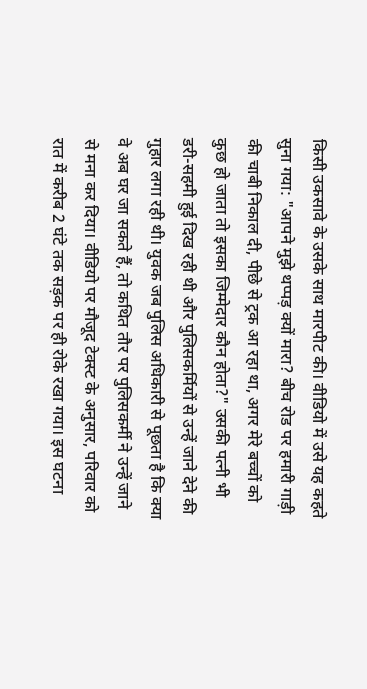किसी उकसावे के उसके साथ मारपीट की। वीडियो में उसे यह कहते सुना गया: "आपने मुझे थप्पड़ क्यों मारा? बीच रोड पर हमारी गाड़ी की चाबी निकाल दी, पीछे से ट्रक आ रहा था, अगर मेरे बच्चों को कुछ हो जाता तो इसका जिम्मेदार कौन होता?" उसकी पत्नी भी डरी-सहमी हुई दिख रही थी और पुलिसकर्मियों से उन्हें जाने देने की गुहार लगा रही थी। युवक जब पुलिस अधिकारी से पूछता है कि क्या वे अब घर जा सकते हैं, तो कथित तौर पर पुलिसकर्मी ने उन्हें जाने से मना कर दिया। वीडियो पर मौजूद टेक्स्ट के अनुसार, परिवार को रात में करीब 2 घंटे तक सड़क पर ही रोके रखा गया। इस घटना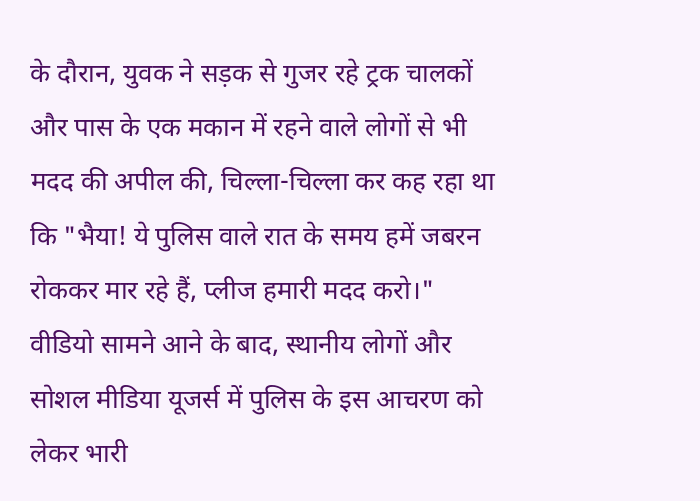के दौरान, युवक ने सड़क से गुजर रहे ट्रक चालकों और पास के एक मकान में रहने वाले लोगों से भी मदद की अपील की, चिल्ला-चिल्ला कर कह रहा था कि "भैया! ये पुलिस वाले रात के समय हमें जबरन रोककर मार रहे हैं, प्लीज हमारी मदद करो।" वीडियो सामने आने के बाद, स्थानीय लोगों और सोशल मीडिया यूजर्स में पुलिस के इस आचरण को लेकर भारी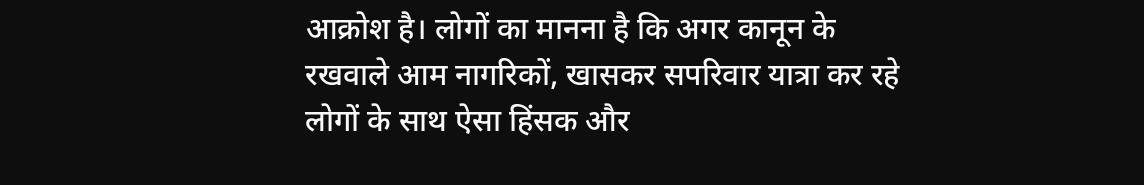आक्रोश है। लोगों का मानना है कि अगर कानून के रखवाले आम नागरिकों, खासकर सपरिवार यात्रा कर रहे लोगों के साथ ऐसा हिंसक और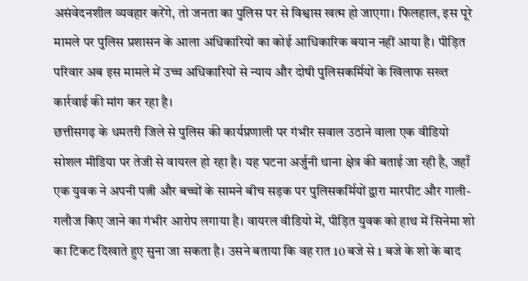असंवेदनशील व्यवहार करेंगे, तो जनता का पुलिस पर से विश्वास खत्म हो जाएगा। फिलहाल, इस पूरे मामले पर पुलिस प्रशासन के आला अधिकारियों का कोई आधिकारिक बयान नहीं आया है। पीड़ित परिवार अब इस मामले में उच्च अधिकारियों से न्याय और दोषी पुलिसकर्मियों के खिलाफ सख्त कार्रवाई की मांग कर रहा है।
छत्तीसगढ़ के धमतरी जिले से पुलिस की कार्यप्रणाली पर गंभीर सवाल उठाने वाला एक वीडियो सोशल मीडिया पर तेजी से वायरल हो रहा है। यह घटना अर्जुनी थाना क्षेत्र की बताई जा रही है, जहाँ एक युवक ने अपनी पत्नी और बच्चों के सामने बीच सड़क पर पुलिसकर्मियों द्वारा मारपीट और गाली-गलौज किए जाने का गंभीर आरोप लगाया है। वायरल वीडियो में, पीड़ित युवक को हाथ में सिनेमा शो का टिकट दिखाते हुए सुना जा सकता है। उसने बताया कि वह रात 10 बजे से 1 बजे के शो के बाद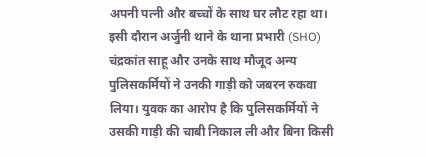अपनी पत्नी और बच्चों के साथ घर लौट रहा था। इसी दौरान अर्जुनी थाने के थाना प्रभारी (SHO) चंद्रकांत साहू और उनके साथ मौजूद अन्य पुलिसकर्मियों ने उनकी गाड़ी को जबरन रुकवा लिया। युवक का आरोप है कि पुलिसकर्मियों ने उसकी गाड़ी की चाबी निकाल ली और बिना किसी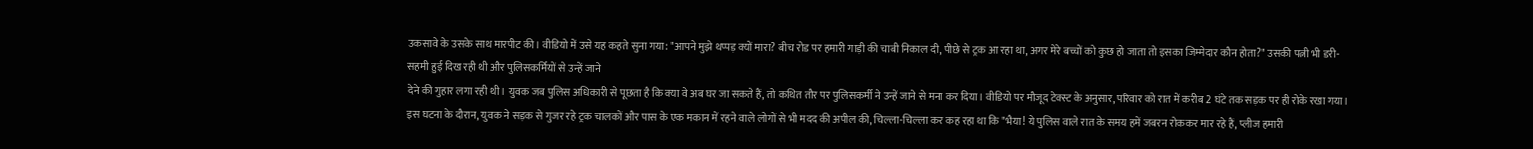उकसावे के उसके साथ मारपीट की। वीडियो में उसे यह कहते सुना गया: "आपने मुझे थप्पड़ क्यों मारा? बीच रोड पर हमारी गाड़ी की चाबी निकाल दी, पीछे से ट्रक आ रहा था, अगर मेरे बच्चों को कुछ हो जाता तो इसका जिम्मेदार कौन होता?" उसकी पत्नी भी डरी-सहमी हुई दिख रही थी और पुलिसकर्मियों से उन्हें जाने
देने की गुहार लगा रही थी। युवक जब पुलिस अधिकारी से पूछता है कि क्या वे अब घर जा सकते हैं, तो कथित तौर पर पुलिसकर्मी ने उन्हें जाने से मना कर दिया। वीडियो पर मौजूद टेक्स्ट के अनुसार, परिवार को रात में करीब 2 घंटे तक सड़क पर ही रोके रखा गया। इस घटना के दौरान, युवक ने सड़क से गुजर रहे ट्रक चालकों और पास के एक मकान में रहने वाले लोगों से भी मदद की अपील की, चिल्ला-चिल्ला कर कह रहा था कि "भैया! ये पुलिस वाले रात के समय हमें जबरन रोककर मार रहे हैं, प्लीज हमारी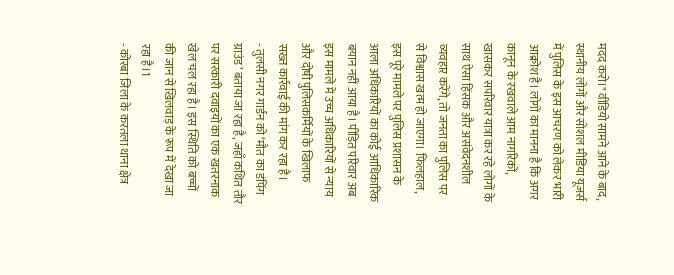मदद करो।" वीडियो सामने आने के बाद, स्थानीय लोगों और सोशल मीडिया यूजर्स में पुलिस के इस आचरण को लेकर भारी आक्रोश है। लोगों का मानना है कि अगर कानून के रखवाले आम नागरिकों, खासकर सपरिवार यात्रा कर रहे लोगों के साथ ऐसा हिंसक और असंवेदनशील व्यवहार करेंगे, तो जनता का पुलिस पर से विश्वास खत्म हो जाएगा। फिलहाल, इस पूरे मामले पर पुलिस प्रशासन के आला अधिकारियों का कोई आधिकारिक बयान नहीं आया है। पीड़ित परिवार अब इस मामले में उच्च अधिकारियों से न्याय और दोषी पुलिसकर्मियों के खिलाफ सख्त कार्रवाई की मांग कर रहा है।
- तुलसी नगर गार्डन को ‘मौत का डंपिंग ग्राउंड’ बताया जा रहा है, जहाँ कथित तौर पर सरकारी दवाइयों का एक खतरनाक खेल चल रहा है। इस स्थिति को बच्चों की जान से खिलवाड़ के रूप में देखा जा रहा है।1
- कोरबा जिला के करतला थाना क्षेत्र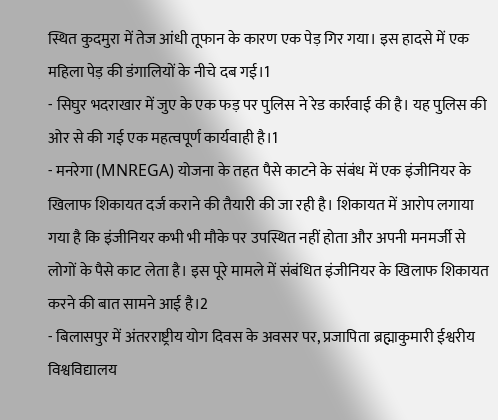स्थित कुदमुरा में तेज आंधी तूफान के कारण एक पेड़ गिर गया। इस हादसे में एक महिला पेड़ की डंगालियों के नीचे दब गई।1
- सिघुर भदराखार में जुए के एक फड़ पर पुलिस ने रेड कार्रवाई की है। यह पुलिस की ओर से की गई एक महत्वपूर्ण कार्यवाही है।1
- मनरेगा (MNREGA) योजना के तहत पैसे काटने के संबंध में एक इंजीनियर के खिलाफ शिकायत दर्ज कराने की तैयारी की जा रही है। शिकायत में आरोप लगाया गया है कि इंजीनियर कभी भी मौके पर उपस्थित नहीं होता और अपनी मनमर्जी से लोगों के पैसे काट लेता है। इस पूरे मामले में संबंधित इंजीनियर के खिलाफ शिकायत करने की बात सामने आई है।2
- बिलासपुर में अंतरराष्ट्रीय योग दिवस के अवसर पर, प्रजापिता ब्रह्माकुमारी ईश्वरीय विश्वविद्यालय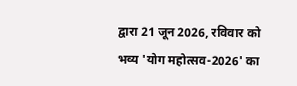द्वारा 21 जून 2026, रविवार को भव्य 'योग महोत्सव-2026' का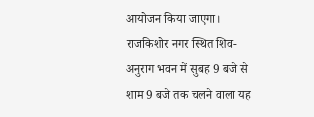आयोजन किया जाएगा। राजकिशोर नगर स्थित शिव-अनुराग भवन में सुबह 9 बजे से शाम 9 बजे तक चलने वाला यह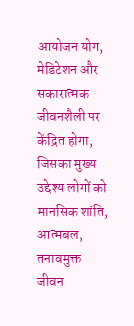आयोजन योग, मेडिटेशन और सकारात्मक जीवनशैली पर केंद्रित होगा, जिसका मुख्य उद्देश्य लोगों को मानसिक शांति, आत्मबल, तनावमुक्त जीवन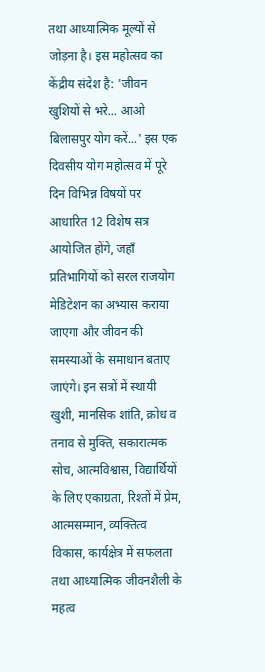तथा आध्यात्मिक मूल्यों से जोड़ना है। इस महोत्सव का केंद्रीय संदेश है: 'जीवन खुशियों से भरे... आओ बिलासपुर योग करें...' इस एक दिवसीय योग महोत्सव में पूरे दिन विभिन्न विषयों पर आधारित 12 विशेष सत्र आयोजित होंगे, जहाँ प्रतिभागियों को सरल राजयोग मेडिटेशन का अभ्यास कराया जाएगा और जीवन की समस्याओं के समाधान बताए जाएंगे। इन सत्रों में स्थायी खुशी, मानसिक शांति, क्रोध व तनाव से मुक्ति, सकारात्मक सोच, आत्मविश्वास, विद्यार्थियों के लिए एकाग्रता, रिश्तों में प्रेम, आत्मसम्मान, व्यक्तित्व विकास, कार्यक्षेत्र में सफलता तथा आध्यात्मिक जीवनशैली के महत्व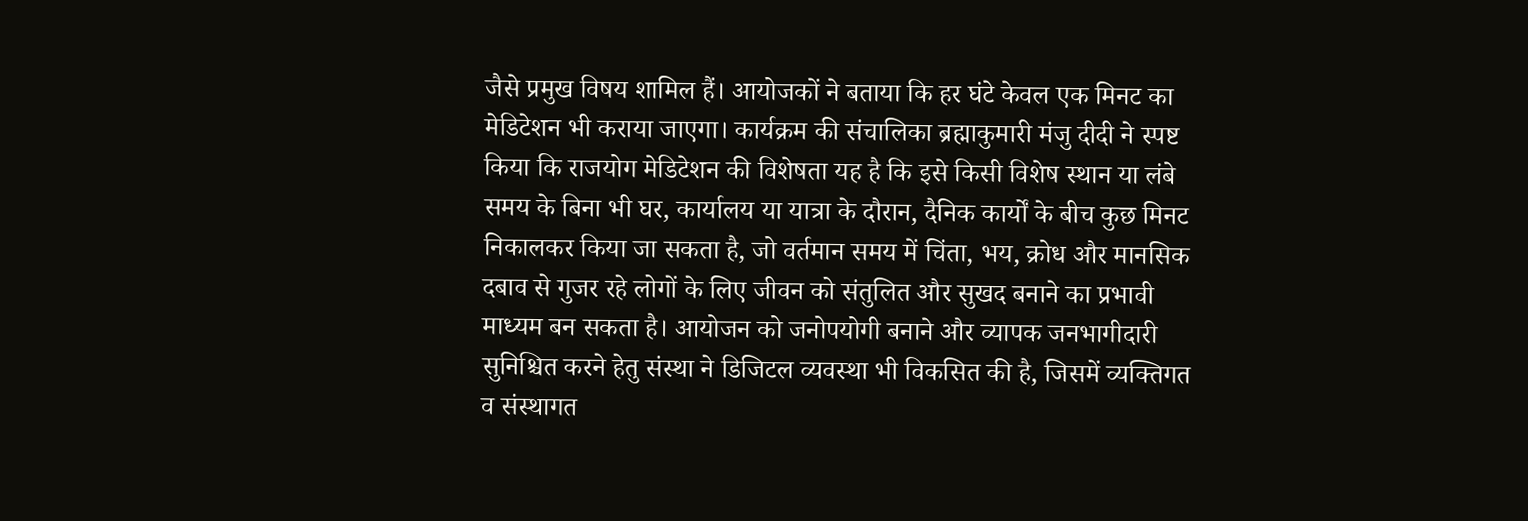जैसे प्रमुख विषय शामिल हैं। आयोजकों ने बताया कि हर घंटे केवल एक मिनट का मेडिटेशन भी कराया जाएगा। कार्यक्रम की संचालिका ब्रह्माकुमारी मंजु दीदी ने स्पष्ट किया कि राजयोग मेडिटेशन की विशेषता यह है कि इसे किसी विशेष स्थान या लंबे समय के बिना भी घर, कार्यालय या यात्रा के दौरान, दैनिक कार्यों के बीच कुछ मिनट निकालकर किया जा सकता है, जो वर्तमान समय में चिंता, भय, क्रोध और मानसिक दबाव से गुजर रहे लोगों के लिए जीवन को संतुलित और सुखद बनाने का प्रभावी माध्यम बन सकता है। आयोजन को जनोपयोगी बनाने और व्यापक जनभागीदारी सुनिश्चित करने हेतु संस्था ने डिजिटल व्यवस्था भी विकसित की है, जिसमें व्यक्तिगत व संस्थागत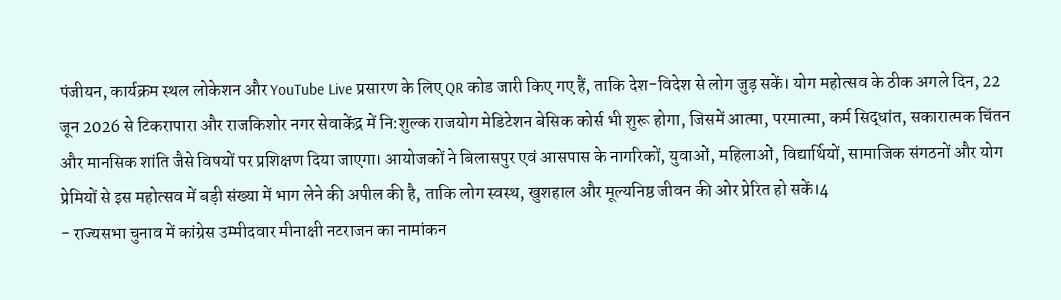पंजीयन, कार्यक्रम स्थल लोकेशन और YouTube Live प्रसारण के लिए QR कोड जारी किए गए हैं, ताकि देश-विदेश से लोग जुड़ सकें। योग महोत्सव के ठीक अगले दिन, 22 जून 2026 से टिकरापारा और राजकिशोर नगर सेवाकेंद्र में नि:शुल्क राजयोग मेडिटेशन बेसिक कोर्स भी शुरू होगा, जिसमें आत्मा, परमात्मा, कर्म सिद्धांत, सकारात्मक चिंतन और मानसिक शांति जैसे विषयों पर प्रशिक्षण दिया जाएगा। आयोजकों ने बिलासपुर एवं आसपास के नागरिकों, युवाओं, महिलाओं, विद्यार्थियों, सामाजिक संगठनों और योग प्रेमियों से इस महोत्सव में बड़ी संख्या में भाग लेने की अपील की है, ताकि लोग स्वस्थ, खुशहाल और मूल्यनिष्ठ जीवन की ओर प्रेरित हो सकें।4
- राज्यसभा चुनाव में कांग्रेस उम्मीदवार मीनाक्षी नटराजन का नामांकन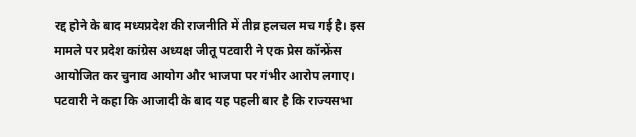रद्द होने के बाद मध्यप्रदेश की राजनीति में तीव्र हलचल मच गई है। इस मामले पर प्रदेश कांग्रेस अध्यक्ष जीतू पटवारी ने एक प्रेस कॉन्फ्रेंस आयोजित कर चुनाव आयोग और भाजपा पर गंभीर आरोप लगाए। पटवारी ने कहा कि आजादी के बाद यह पहली बार है कि राज्यसभा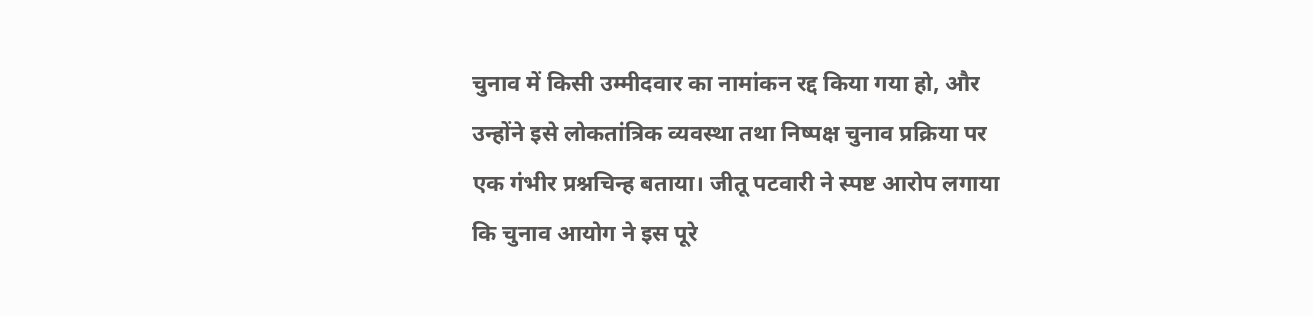चुनाव में किसी उम्मीदवार का नामांकन रद्द किया गया हो, और उन्होंने इसे लोकतांत्रिक व्यवस्था तथा निष्पक्ष चुनाव प्रक्रिया पर एक गंभीर प्रश्नचिन्ह बताया। जीतू पटवारी ने स्पष्ट आरोप लगाया कि चुनाव आयोग ने इस पूरे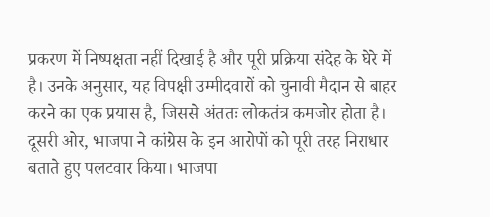प्रकरण में निष्पक्षता नहीं दिखाई है और पूरी प्रक्रिया संदेह के घेरे में है। उनके अनुसार, यह विपक्षी उम्मीदवारों को चुनावी मैदान से बाहर करने का एक प्रयास है, जिससे अंततः लोकतंत्र कमजोर होता है। दूसरी ओर, भाजपा ने कांग्रेस के इन आरोपों को पूरी तरह निराधार बताते हुए पलटवार किया। भाजपा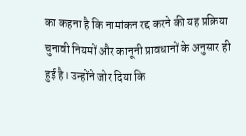का कहना है कि नामांकन रद्द करने की यह प्रक्रिया चुनावी नियमों और कानूनी प्रावधानों के अनुसार ही हुई है। उन्होंने जोर दिया कि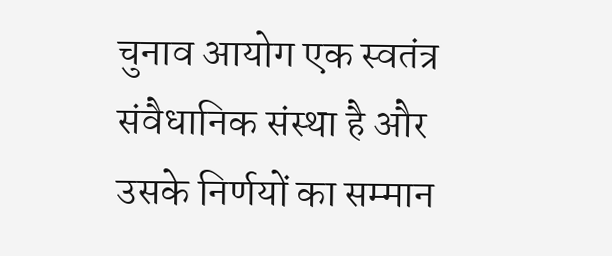चुनाव आयोग एक स्वतंत्र संवैधानिक संस्था है और उसके निर्णयों का सम्मान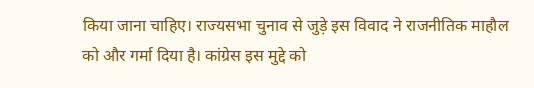किया जाना चाहिए। राज्यसभा चुनाव से जुड़े इस विवाद ने राजनीतिक माहौल को और गर्मा दिया है। कांग्रेस इस मुद्दे को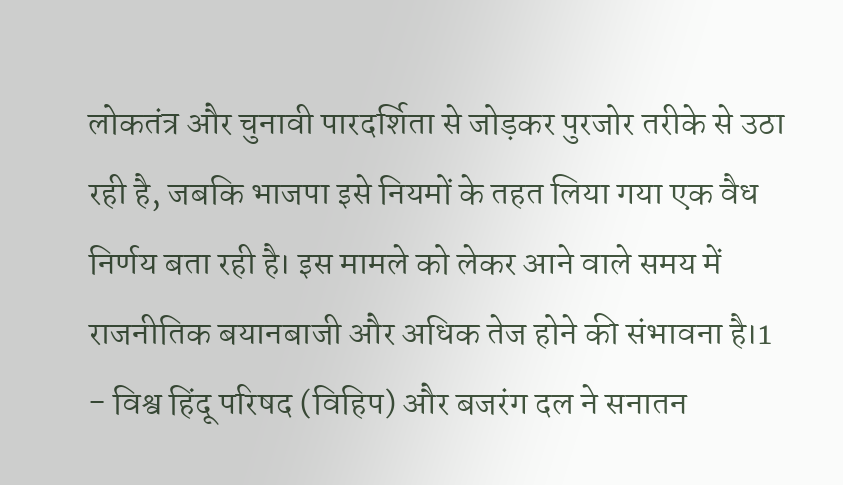लोकतंत्र और चुनावी पारदर्शिता से जोड़कर पुरजोर तरीके से उठा रही है, जबकि भाजपा इसे नियमों के तहत लिया गया एक वैध निर्णय बता रही है। इस मामले को लेकर आने वाले समय में राजनीतिक बयानबाजी और अधिक तेज होने की संभावना है।1
- विश्व हिंदू परिषद (विहिप) और बजरंग दल ने सनातन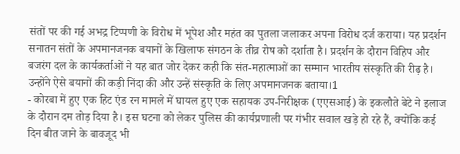संतों पर की गई अभद्र टिप्पणी के विरोध में भूपेश और महंत का पुतला जलाकर अपना विरोध दर्ज कराया। यह प्रदर्शन सनातन संतों के अपमानजनक बयानों के खिलाफ संगठन के तीव्र रोष को दर्शाता है। प्रदर्शन के दौरान विहिप और बजरंग दल के कार्यकर्ताओं ने यह बात जोर देकर कही कि संत-महात्माओं का सम्मान भारतीय संस्कृति की रीढ़ है। उन्होंने ऐसे बयानों की कड़ी निंदा की और उन्हें संस्कृति के लिए अपमानजनक बताया।1
- कोरबा में हुए एक हिट एंड रन मामले में घायल हुए एक सहायक उप-निरीक्षक (एएसआई) के इकलौते बेटे ने इलाज के दौरान दम तोड़ दिया है। इस घटना को लेकर पुलिस की कार्यप्रणाली पर गंभीर सवाल खड़े हो रहे हैं, क्योंकि कई दिन बीत जाने के बावजूद भी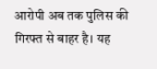आरोपी अब तक पुलिस की गिरफ्त से बाहर है। यह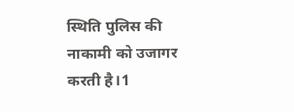स्थिति पुलिस की नाकामी को उजागर करती है।1